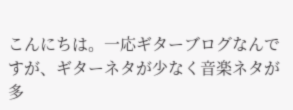こんにちは。一応ギターブログなんですが、ギターネタが少なく音楽ネタが多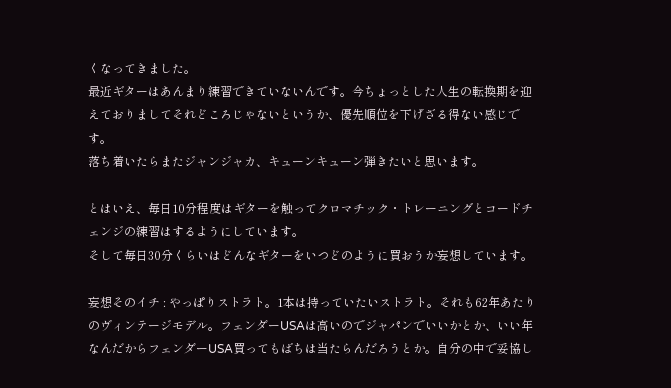くなってきました。
最近ギターはあんまり練習できていないんです。今ちょっとした人生の転換期を迎えておりましてそれどころじゃないというか、優先順位を下げざる得ない感じです。
落ち着いたらまたジャンジャカ、キューンキューン弾きたいと思います。

とはいえ、毎日10分程度はギターを触ってクロマチック・トレーニングとコードチェンジの練習はするようにしています。
そして毎日30分くらいはどんなギターをいつどのように買おうか妄想しています。

妄想そのイチ : やっぱりストラト。1本は持っていたいストラト。それも62年あたりのヴィンテージモデル。フェンダーUSAは高いのでジャパンでいいかとか、いい年なんだからフェンダーUSA買ってもばちは当たらんだろうとか。自分の中で妥協し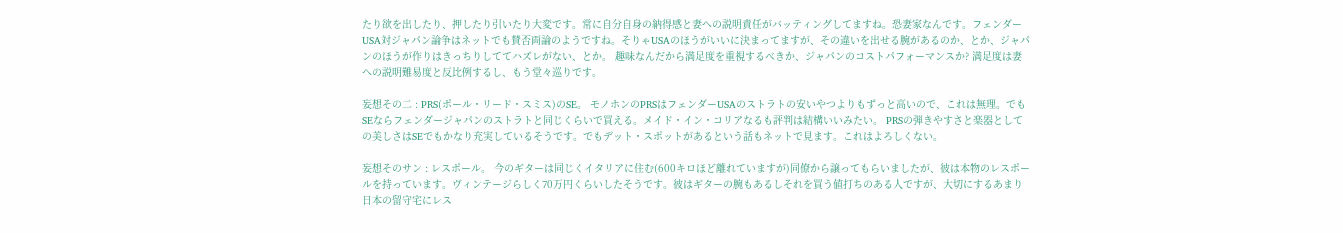たり欲を出したり、押したり引いたり大変です。常に自分自身の納得感と妻への説明責任がバッティングしてますね。恐妻家なんです。フェンダーUSA対ジャパン論争はネットでも賛否両論のようですね。そりゃUSAのほうがいいに決まってますが、その違いを出せる腕があるのか、とか、ジャパンのほうが作りはきっちりしててハズレがない、とか。 趣味なんだから満足度を重視するべきか、ジャパンのコストパフォーマンスか? 満足度は妻への説明難易度と反比例するし、もう堂々巡りです。

妄想その二 : PRS(ポール・リード・スミス)のSE。 モノホンのPRSはフェンダーUSAのストラトの安いやつよりもずっと高いので、これは無理。でもSEならフェンダージャパンのストラトと同じくらいで買える。メイド・イン・コリアなるも評判は結構いいみたい。 PRSの弾きやすさと楽器としての美しさはSEでもかなり充実しているそうです。でもデット・スポットがあるという話もネットで見ます。これはよろしくない。

妄想そのサン : レスポール。 今のギターは同じくイタリアに住む(600キロほど離れていますが)同僚から譲ってもらいましたが、彼は本物のレスポールを持っています。ヴィンテージらしく70万円くらいしたそうです。彼はギターの腕もあるしそれを買う値打ちのある人ですが、大切にするあまり日本の留守宅にレス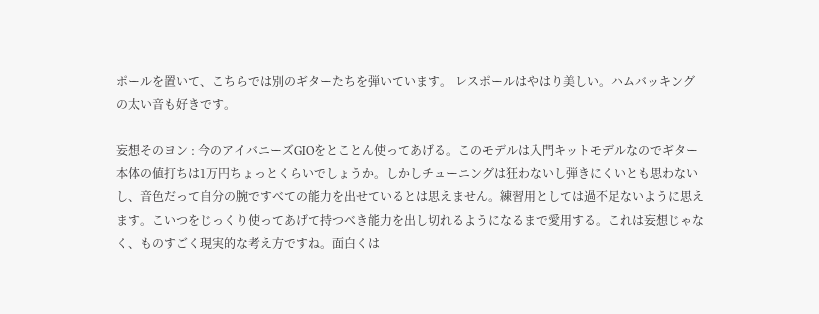ポールを置いて、こちらでは別のギターたちを弾いています。 レスポールはやはり美しい。ハムバッキングの太い音も好きです。

妄想そのヨン : 今のアイバニーズGIOをとことん使ってあげる。このモデルは入門キットモデルなのでギター本体の値打ちは1万円ちょっとくらいでしょうか。しかしチューニングは狂わないし弾きにくいとも思わないし、音色だって自分の腕ですべての能力を出せているとは思えません。練習用としては過不足ないように思えます。こいつをじっくり使ってあげて持つべき能力を出し切れるようになるまで愛用する。これは妄想じゃなく、ものすごく現実的な考え方ですね。面白くは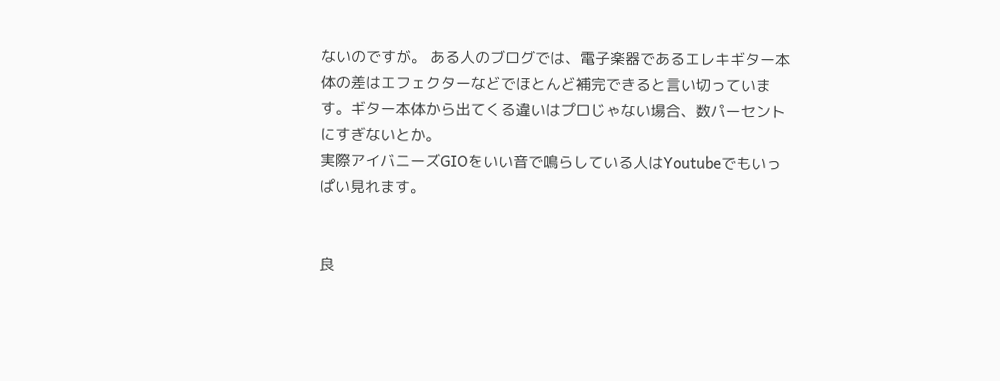ないのですが。 ある人のブログでは、電子楽器であるエレキギター本体の差はエフェクターなどでほとんど補完できると言い切っています。ギター本体から出てくる違いはプロじゃない場合、数パーセントにすぎないとか。
実際アイバニーズGIOをいい音で鳴らしている人はYoutubeでもいっぱい見れます。


良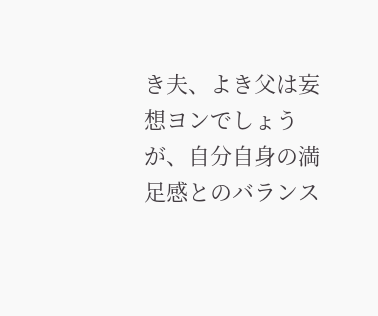き夫、よき父は妄想ヨンでしょうが、自分自身の満足感とのバランス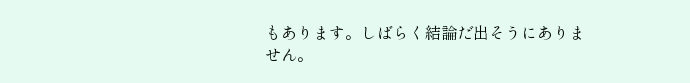もあります。しばらく結論だ出そうにありません。